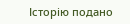Історію подано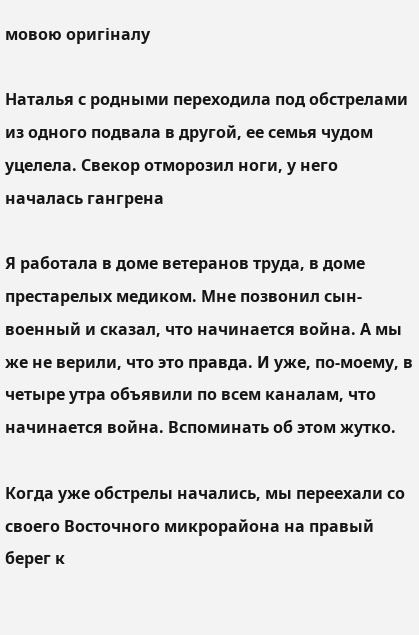мовою оригіналу

Наталья с родными переходила под обстрелами из одного подвала в другой, ее семья чудом уцелела. Свекор отморозил ноги, у него началась гангрена

Я работала в доме ветеранов труда, в доме престарелых медиком. Мне позвонил сын-военный и сказал, что начинается война. А мы же не верили, что это правда. И уже, по-моему, в четыре утра объявили по всем каналам, что начинается война. Вспоминать об этом жутко.

Когда уже обстрелы начались, мы переехали со своего Восточного микрорайона на правый берег к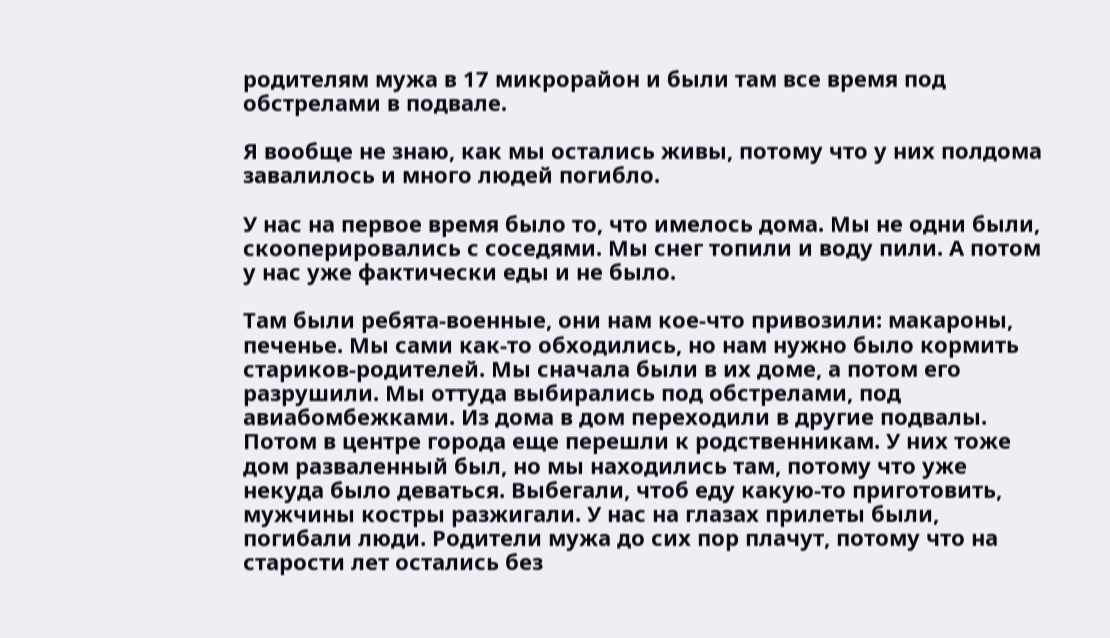родителям мужа в 17 микрорайон и были там все время под обстрелами в подвале.

Я вообще не знаю, как мы остались живы, потому что у них полдома завалилось и много людей погибло.

У нас на первое время было то, что имелось дома. Мы не одни были, скооперировались с соседями. Мы снег топили и воду пили. А потом у нас уже фактически еды и не было.

Там были ребята-военные, они нам кое-что привозили: макароны, печенье. Мы сами как-то обходились, но нам нужно было кормить стариков-родителей. Мы сначала были в их доме, а потом его разрушили. Мы оттуда выбирались под обстрелами, под авиабомбежками. Из дома в дом переходили в другие подвалы. Потом в центре города еще перешли к родственникам. У них тоже дом разваленный был, но мы находились там, потому что уже некуда было деваться. Выбегали, чтоб еду какую-то приготовить, мужчины костры разжигали. У нас на глазах прилеты были, погибали люди. Родители мужа до сих пор плачут, потому что на старости лет остались без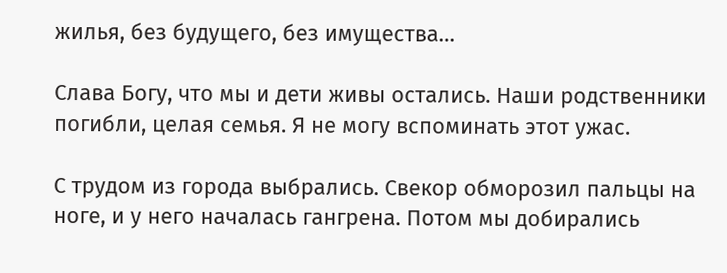жилья, без будущего, без имущества…

Слава Богу, что мы и дети живы остались. Наши родственники погибли, целая семья. Я не могу вспоминать этот ужас.

С трудом из города выбрались. Свекор обморозил пальцы на ноге, и у него началась гангрена. Потом мы добирались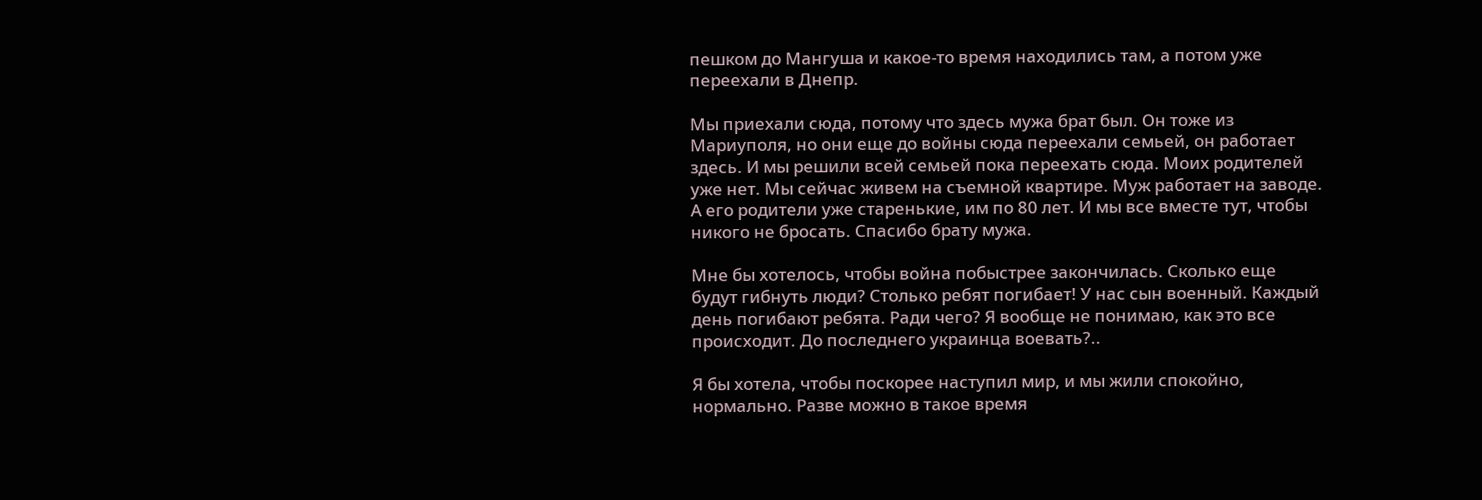пешком до Мангуша и какое-то время находились там, а потом уже переехали в Днепр.

Мы приехали сюда, потому что здесь мужа брат был. Он тоже из Мариуполя, но они еще до войны сюда переехали семьей, он работает здесь. И мы решили всей семьей пока переехать сюда. Моих родителей уже нет. Мы сейчас живем на съемной квартире. Муж работает на заводе. А его родители уже старенькие, им по 80 лет. И мы все вместе тут, чтобы никого не бросать. Спасибо брату мужа.

Мне бы хотелось, чтобы война побыстрее закончилась. Сколько еще будут гибнуть люди? Столько ребят погибает! У нас сын военный. Каждый день погибают ребята. Ради чего? Я вообще не понимаю, как это все происходит. До последнего украинца воевать?..

Я бы хотела, чтобы поскорее наступил мир, и мы жили спокойно, нормально. Разве можно в такое время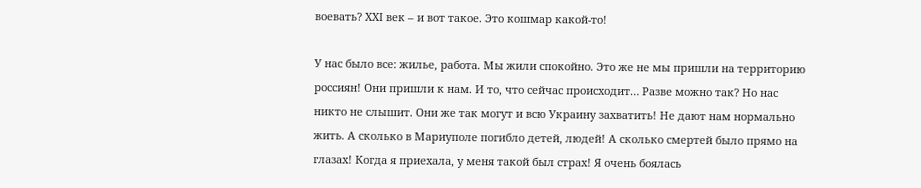воевать? ХХІ век – и вот такое. Это кошмар какой-то!

У нас было все: жилье, работа. Мы жили спокойно. Это же не мы пришли на территорию россиян! Они пришли к нам. И то, что сейчас происходит… Разве можно так? Но нас никто не слышит. Они же так могут и всю Украину захватить! Не дают нам нормально жить. А сколько в Мариуполе погибло детей, людей! А сколько смертей было прямо на глазах! Когда я приехала, у меня такой был страх! Я очень боялась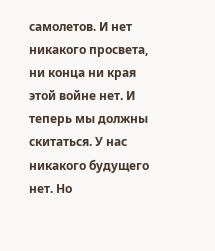самолетов. И нет никакого просвета, ни конца ни края этой войне нет. И теперь мы должны скитаться. У нас никакого будущего нет. Но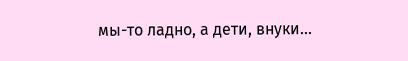мы-то ладно, а дети, внуки…